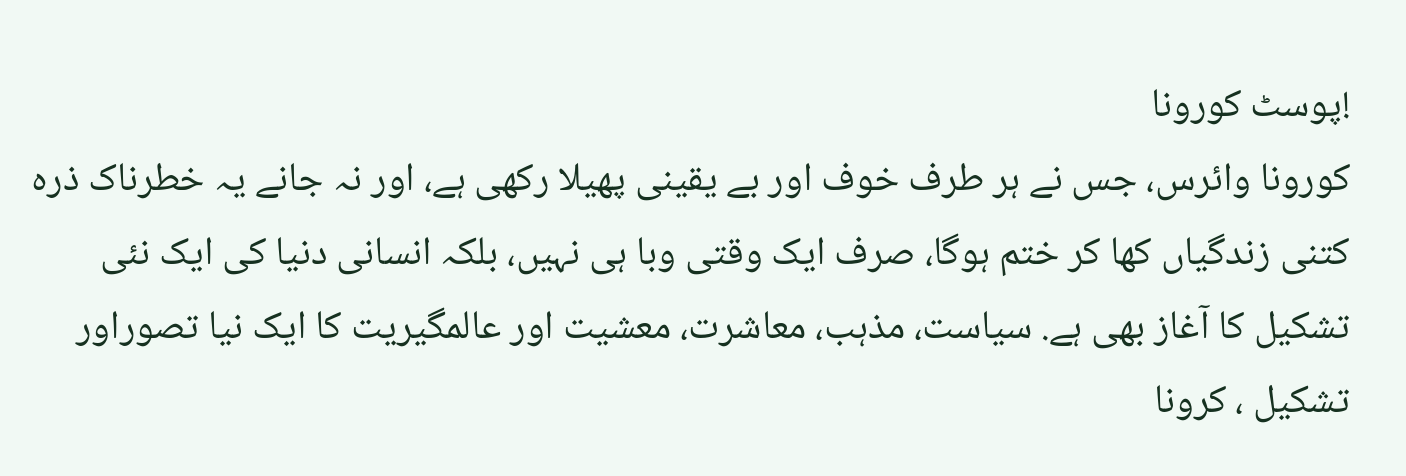!پوسٹ کورونا
کورونا وائرس، جس نے ہر طرف خوف اور بے یقینی پھیلا رکھی ہے، اور نہ جانے یہ خطرناک ذرہ کتنی زندگیاں کھا کر ختم ہوگا، صرف ایک وقتی وبا ہی نہیں، بلکہ انسانی دنیا کی ایک نئی تشکیل کا آغاز بھی ہے. سیاست، مذہب، معاشرت، معشیت اور عالمگیریت کا ایک نیا تصوراور تشکیل ، کرونا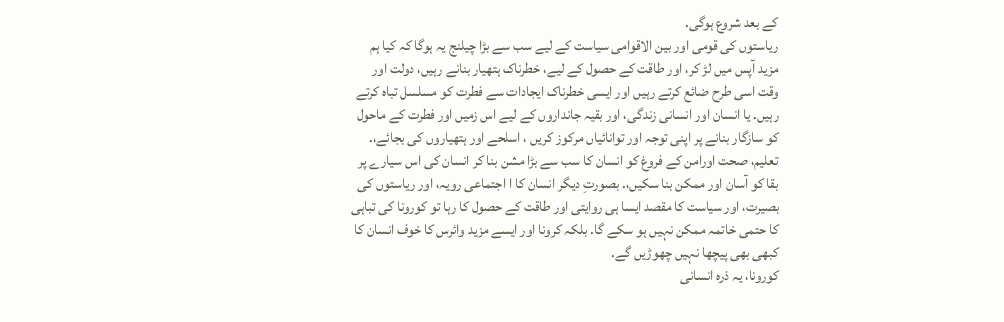کے بعد شروع ہوگی.
ریاستوں کی قومی اور بین الاقوامی سیاست کے لیے سب سے بڑا چیلنج یہ ہوگا کہ کیا ہم مزید آپس میں لڑ کر، اور طاقت کے حصول کے لیے، خطرناک ہتھیار بنانے رہیں، دولت اور وقت اسی طرح ضائع کرتے رہیں اور ایسی خطرناک ایجادات سے فطرت کو مسلسل تباہ کرتے رہیں. یا انسان اور انسانی زندگی، اور بقیہ جانداروں کے لیے اس زمیں اور فطرت کے ماحول کو سازگار بنانے پر اپنی توجہ اور توانائیاں مرکوز کریں ، اسلحے اور ہتھیاروں کی بجائے،. تعلیم، صحت اورامن کے فروغ کو انسان کا سب سے بڑا مشن بنا کر انسان کی اس سیارے پر بقا کو آسان اور ممکن بنا سکیں،. بصورتِ دیگر انسان کا ا اجتماعی رویہ، اور ریاستوں کی بصیرت، اور سیاست کا مقصد ایسا ہی روایتی اور طاقت کے حصول کا رہا تو کورونا کی تباہی کا حتمی خاتمہ ممکن نہیں ہو سکے گا. بلکہ کرونا اور ایسے مزید وائرس کا خوف انسان کا کبھی بھی پیچھا نہیں چھوڑیں گے.
کورونا، یہ ذرہ انسانی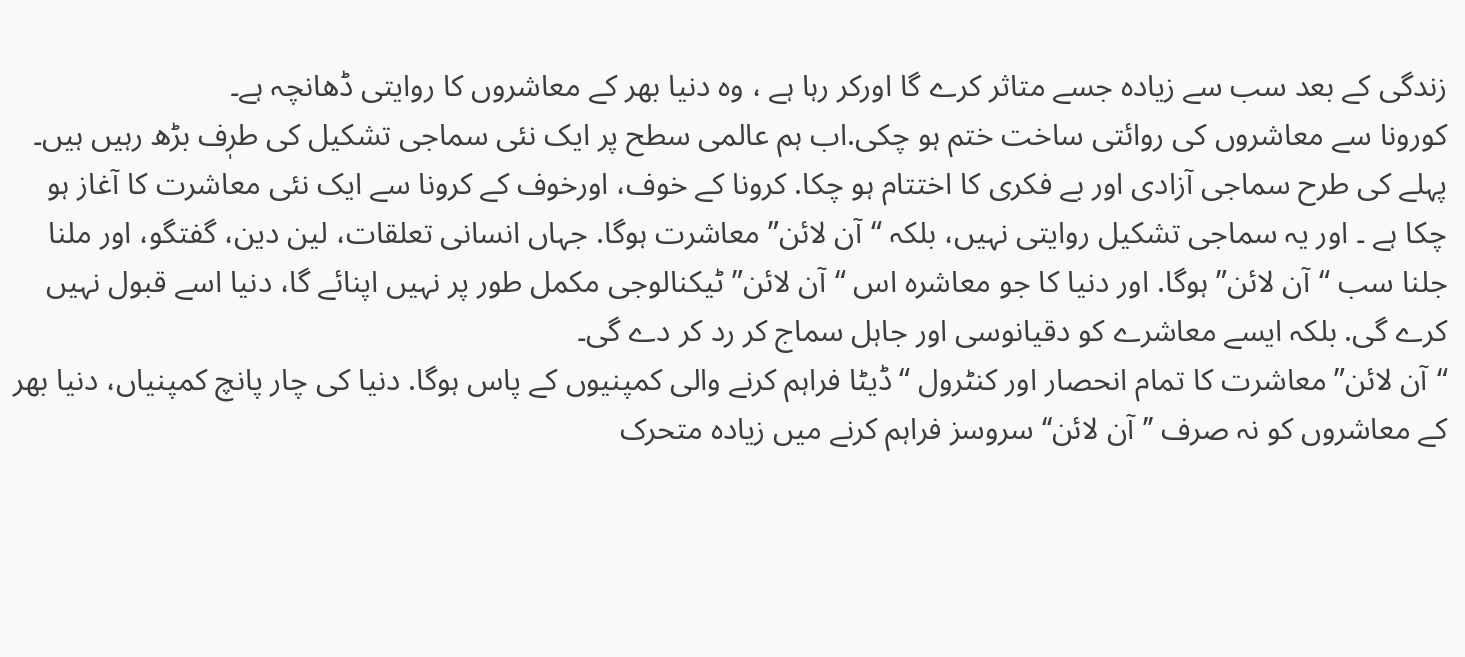زندگی کے بعد سب سے زیادہ جسے متاثر کرے گا اورکر رہا ہے ، وہ دنیا بھر کے معاشروں کا روایتی ڈھانچہ ہے۔
کورونا سے معاشروں کی روائتی ساخت ختم ہو چکی.اب ہم عالمی سطح پر ایک نئی سماجی تشکیل کی طرٖف بڑھ رہیں ہیں۔ پہلے کی طرح سماجی آزادی اور بے فکری کا اختتام ہو چکا. کرونا کے خوف، اورخوف کے کرونا سے ایک نئی معاشرت کا آغاز ہو چکا ہے ۔ اور یہ سماجی تشکیل روایتی نہیں، بلکہ “آن لائن” معاشرت ہوگا. جہاں انسانی تعلقات، لین دین، گفتگو، اور ملنا جلنا سب “آن لائن” ہوگا. اور دنیا کا جو معاشرہ اس “آن لائن” ٹیکنالوجی مکمل طور پر نہیں اپنائے گا، دنیا اسے قبول نہیں کرے گی. بلکہ ایسے معاشرے کو دقیانوسی اور جاہل سماج کر رد کر دے گی۔
“آن لائن”معاشرت کا تمام انحصار اور کنٹرول “ڈیٹا فراہم کرنے والی کمپنیوں کے پاس ہوگا. دنیا کی چار پانچ کمپنیاں، دنیا بھر کے معاشروں کو نہ صرف ’’آن لائن‘‘ سروسز فراہم کرنے میں زیادہ متحرک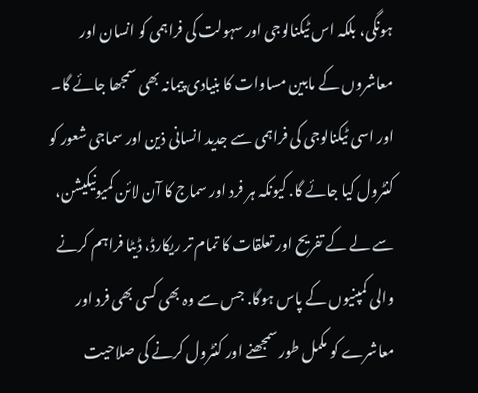ہونگی، بلکہ اس ٹیکنالوجی اور سہولت کی فراہمی کو انسان اور معاشروں کے مابین مساوات کا بنیادی پیمانہ بھی سمجھا جائے گا۔ اور اسی ٹیکنالوجی کی فراہمی سے جدید انسانی ذین اور سماجی شعور کو کنٹرول کیا جائے گا. کیونکہ ہر فرد اور سماج کا آن لائن کمیونیکیشن، سے لے کے تفریح اور تعلقات کا تمام تر ریکارڈ، ڈیٹا فراہم کرنے والی کمپنیوں کے پاس ہوگا. جس سے وہ بھی کسی بھی فرد اور معاشرے کو مکمل طور سمجھنے اور کنٹرول کرنے کی صلاحیت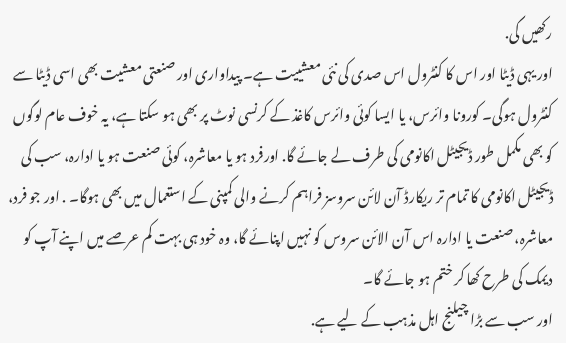رکھیں گی.
اور یہی ڈیٹا اور اس کا کنٹرول اس صدی کی نئی معشییت ہے۔ پیداواری اور صنعتی معشیت بھی اسی ڈیٹا سے کنٹرول ہوگی۔ کورونا وائرس، یا ایسا کوئی وائرس کاغذ کے کرنسی نوٹ پر بھی ہو سکتا ہے، یہ خوف عام لوگوں کو بھی مکمل طور ڈیجیٹل اکانومی کی طرف لے جائے گا. اورفرد ہو یا معاشرہ، کوئی صنعت ہو یا ادارہ، سب کی ڈیجیٹل اکانومی کا تمام تر ریکارڈ آن لائن سروسز فراہم کرنے والی کمپنی کے استعمال میں بھی ہوگا۔ . اور جو فرد، معاشرہ، صنعت یا ادارہ اس آن الائن سروس کو نہیں اپنائے گا، وہ خود ہی بہت کم عرصے میں اپنے آپ کو دیمک کی طرح کھا کر ختم ہو جائے گا۔
اور سب سے بڑا چیلنج اہل مذہب کے لیے ہے.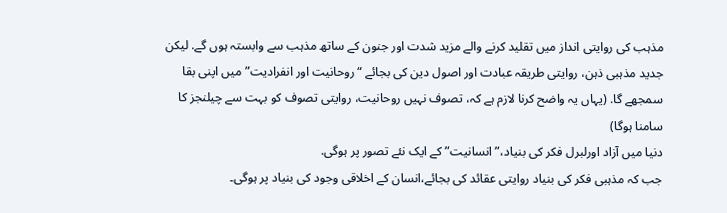مذہب کی روایتی انداز میں تقلید کرنے والے مزید شدت اور جنون کے ساتھ مذہب سے وابستہ ہوں گے. لیکن جدید مذہبی ذہن، روایتی طریقہ عبادت اور اصول دین کی بجائے “روحانیت اور انفرادیت” میں اپنی بقا سمجھے گا. (یہاں یہ واضح کرنا لازم ہے کہ، تصوف نہیں روحانیت، روایتی تصوف کو بہت سے چیلنجز کا سامنا ہوگا)
دنیا میں آزاد اورلبرل فکر کی بنیاد،”انسانیت” کے ایک نئے تصور پر ہوگی.
جب کہ مذہبی فکر کی بنیاد روایتی عقائد کی بجائے،انسان کے اخلاقی وجود کی بنیاد پر ہوگی۔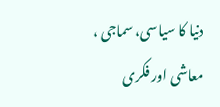دنیا کا سیاسی، سماجی ، معاشی اور فکری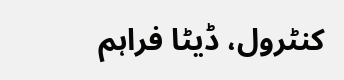کنٹرول، ڈیٹا فراہم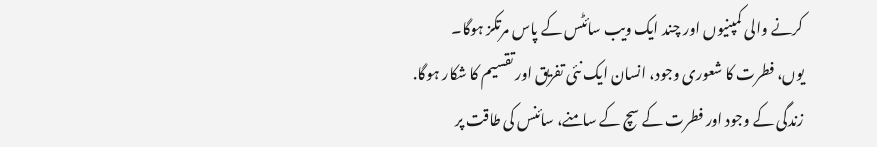کرنے والی کمپنیوں اور چند ایک ویب سائٹس کے پاس مرتکز ہوگا۔
یوں، فطرت کا شعوری وجود، انسان ایک نئی تفریق اور تقسیم کا شکار ہوگا.
زندگی کے وجود اور فطرت کے سچ کے سامنے، سائنس کی طاقت پر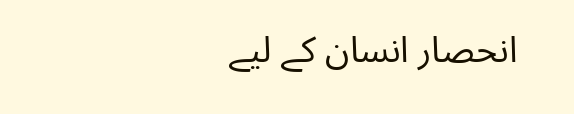انحصار انسان کے لیے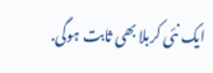ایک نئی کربلا بھی ثابت ہوگی.